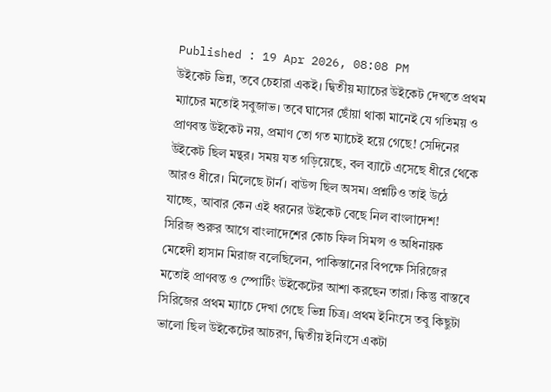Published : 19 Apr 2026, 08:08 PM
উইকেট ভিন্ন, তবে চেহারা একই। দ্বিতীয় ম্যাচের উইকেট দেখতে প্রথম ম্যাচের মতোই সবুজাভ। তবে ঘাসের ছোঁয়া থাকা মানেই যে গতিময় ও প্রাণবন্ত উইকেট নয়, প্রমাণ তো গত ম্যাচেই হয়ে গেছে! সেদিনের উইকেট ছিল মন্থর। সময় যত গড়িয়েছে, বল ব্যাটে এসেছে ধীরে থেকে আরও ধীরে। মিলেছে টার্ন। বাউন্স ছিল অসম। প্রশ্নটিও তাই উঠে যাচ্ছে, আবার কেন এই ধরনের উইকেট বেছে নিল বাংলাদেশ!
সিরিজ শুরুর আগে বাংলাদেশের কোচ ফিল সিমন্স ও অধিনায়ক মেহেদী হাসান মিরাজ বলেছিলেন, পাকিস্তানের বিপক্ষে সিরিজের মতোই প্রাণবন্ত ও স্পোর্টিং উইকেটের আশা করছেন তারা। কিন্তু বাস্তবে সিরিজের প্রথম ম্যাচে দেখা গেছে ভিন্ন চিত্র। প্রথম ইনিংসে তবু কিছুটা ভালো ছিল উইকেটের আচরণ, দ্বিতীয় ইনিংসে একটা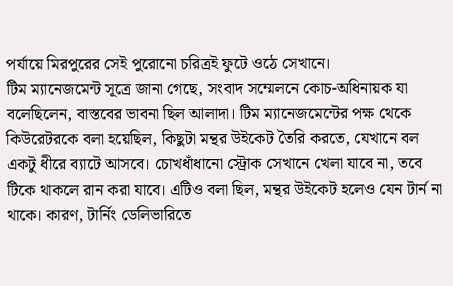পর্যায়ে মিরপুরের সেই পুরোনো চরিত্রই ফুটে ওঠে সেখানে।
টিম ম্যানেজমেন্ট সূত্রে জানা গেছে, সংবাদ সম্মেলনে কোচ-অধিনায়ক যা বলেছিলেন, বাস্তবের ভাবনা ছিল আলাদা। টিম ম্যানেজমেন্টের পক্ষ থেকে কিউরেটরকে বলা হয়েছিল, কিছুটা মন্থর উইকেট তৈরি করতে, যেখানে বল একটু ধীরে ব্যাটে আসবে। চোখধাঁধানো স্ট্রোক সেখানে খেলা যাবে না, তবে টিকে থাকলে রান করা যাবে। এটিও বলা ছিল, মন্থর উইকেট হলেও যেন টার্ন না থাকে। কারণ, টার্নিং ডেলিভারিতে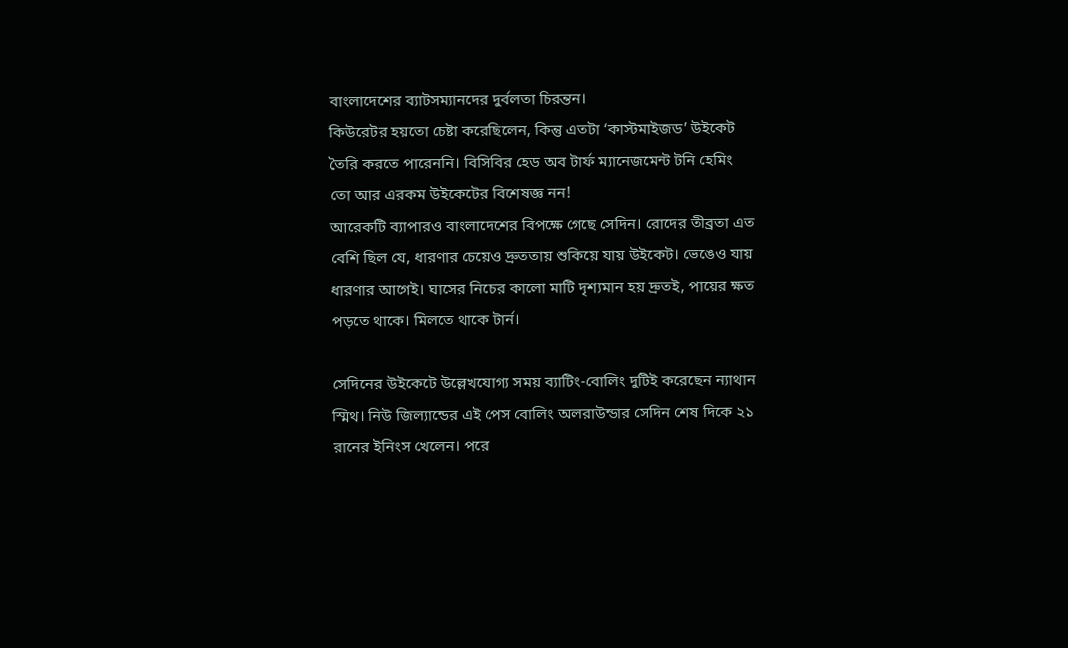বাংলাদেশের ব্যাটসম্যানদের দুর্বলতা চিরন্তন।
কিউরেটর হয়তো চেষ্টা করেছিলেন, কিন্তু এতটা ‘কাস্টমাইজড’ উইকেট তৈরি করতে পারেননি। বিসিবির হেড অব টার্ফ ম্যানেজমেন্ট টনি হেমিং তো আর এরকম উইকেটের বিশেষজ্ঞ নন!
আরেকটি ব্যাপারও বাংলাদেশের বিপক্ষে গেছে সেদিন। রোদের তীব্রতা এত বেশি ছিল যে, ধারণার চেয়েও দ্রুততায় শুকিয়ে যায় উইকেট। ভেঙেও যায় ধারণার আগেই। ঘাসের নিচের কালো মাটি দৃশ্যমান হয় দ্রুতই, পায়ের ক্ষত পড়তে থাকে। মিলতে থাকে টার্ন।

সেদিনের উইকেটে উল্লেখযোগ্য সময় ব্যাটিং-বোলিং দুটিই করেছেন ন্যাথান স্মিথ। নিউ জিল্যান্ডের এই পেস বোলিং অলরাউন্ডার সেদিন শেষ দিকে ২১ রানের ইনিংস খেলেন। পরে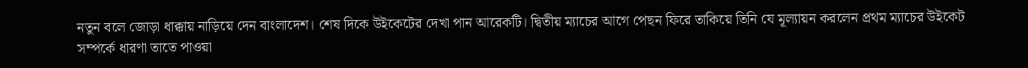নতুন বলে জোড়া ধাক্কায় নাড়িয়ে দেন বাংলাদেশ। শেষ দিকে উইকেটের দেখা পান আরেকটি। দ্বিতীয় ম্যাচের আগে পেছন ফিরে তাকিয়ে তিনি যে মূল্যায়ন করলেন প্রথম ম্যাচের উইকেট সম্পর্কে ধারণা তাতে পাওয়া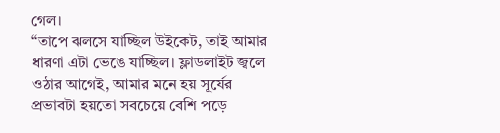গেল।
“তাপে ঝলসে যাচ্ছিল উইকেট, তাই আমার ধারণা এটা ভেঙে যাচ্ছিল। ফ্লাডলাইট জ্বলে ওঠার আগেই, আমার মনে হয় সূর্যের প্রভাবটা হয়তো সবচেয়ে বেশি পড়ে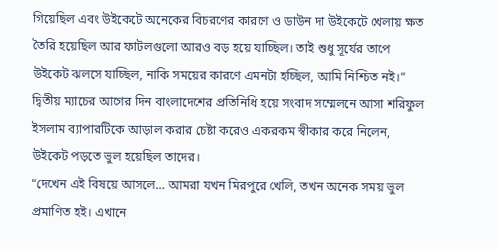গিয়েছিল এবং উইকেটে অনেকের বিচরণের কারণে ও ডাউন দা উইকেটে খেলায় ক্ষত তৈরি হয়েছিল আর ফাটলগুলো আরও বড় হয়ে যাচ্ছিল। তাই শুধু সূর্যের তাপে উইকেট ঝলসে যাচ্ছিল, নাকি সময়ের কারণে এমনটা হচ্ছিল, আমি নিশ্চিত নই।”
দ্বিতীয় ম্যাচের আগের দিন বাংলাদেশের প্রতিনিধি হয়ে সংবাদ সম্মেলনে আসা শরিফুল ইসলাম ব্যাপারটিকে আড়াল করার চেষ্টা করেও একরকম স্বীকার করে নিলেন, উইকেট পড়তে ভুল হয়েছিল তাদের।
“দেখেন এই বিষয়ে আসলে… আমরা যখন মিরপুরে খেলি, তখন অনেক সময় ভুল প্রমাণিত হই। এখানে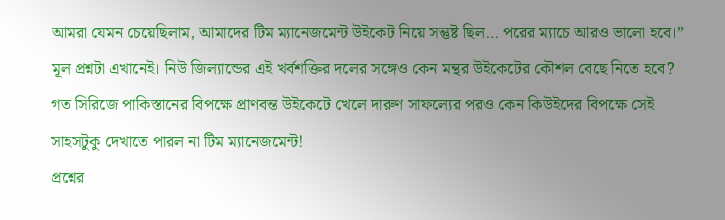আমরা যেমন চেয়েছিলাম, আমাদের টিম ম্যানেজমেন্ট উইকেট নিয়ে সন্তুষ্ট ছিল… পরের ম্যাচে আরও ভালো হবে।”
মূল প্রশ্নটা এখানেই। নিউ জিল্যান্ডের এই খর্বশক্তির দলের সঙ্গেও কেন মন্থর উইকেটের কৌশল বেছে নিতে হবে? গত সিরিজে পাকিস্তানের বিপক্ষে প্রাণবন্ত উইকেটে খেলে দারুণ সাফল্যের পরও কেন কিউইদের বিপক্ষে সেই সাহসটুকু দেখাতে পারল না টিম ম্যানেজমেন্ট!
প্রশ্নের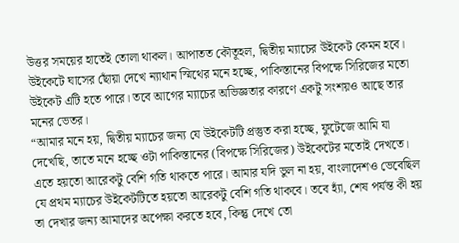উত্তর সময়ের হাতেই তোলা থাকল। আপাতত কৌতূহল, দ্বিতীয় ম্যাচের উইকেট কেমন হবে।
উইকেটে ঘাসের ছোঁয়া দেখে ন্যাথান স্মিথের মনে হচ্ছে, পাকিস্তানের বিপক্ষে সিরিজের মতো উইকেট এটি হতে পারে। তবে আগের ম্যাচের অভিজ্ঞতার কারণে একটু সংশয়ও আছে তার মনের ভেতর।
“আমার মনে হয়, দ্বিতীয় ম্যাচের জন্য যে উইকেটটি প্রস্তুত করা হচ্ছে, ফুটেজে আমি যা দেখেছি, তাতে মনে হচ্ছে ওটা পাকিস্তানের (বিপক্ষে সিরিজের) উইকেটের মতোই দেখতে। এতে হয়তো আরেকটু বেশি গতি থাকতে পারে। আমার যদি ভুল না হয়, বাংলাদেশও ভেবেছিল যে প্রথম ম্যাচের উইকেটটিতে হয়তো আরেকটু বেশি গতি থাকবে। তবে হ্যাঁ, শেষ পর্যন্ত কী হয় তা দেখার জন্য আমাদের অপেক্ষা করতে হবে, কিন্তু দেখে তো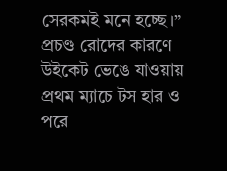সেরকমই মনে হচ্ছে।”
প্রচণ্ড রোদের কারণে উইকেট ভেঙে যাওয়ায় প্রথম ম্যাচে টস হার ও পরে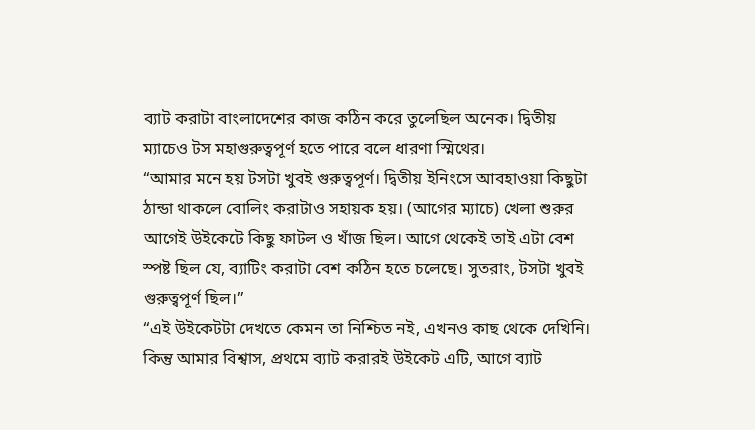ব্যাট করাটা বাংলাদেশের কাজ কঠিন করে তুলেছিল অনেক। দ্বিতীয় ম্যাচেও টস মহাগুরুত্বপূর্ণ হতে পারে বলে ধারণা স্মিথের।
“আমার মনে হয় টসটা খুবই গুরুত্বপূর্ণ। দ্বিতীয় ইনিংসে আবহাওয়া কিছুটা ঠান্ডা থাকলে বোলিং করাটাও সহায়ক হয়। (আগের ম্যাচে) খেলা শুরুর আগেই উইকেটে কিছু ফাটল ও খাঁজ ছিল। আগে থেকেই তাই এটা বেশ স্পষ্ট ছিল যে, ব্যাটিং করাটা বেশ কঠিন হতে চলেছে। সুতরাং, টসটা খুবই গুরুত্বপূর্ণ ছিল।”
“এই উইকেটটা দেখতে কেমন তা নিশ্চিত নই, এখনও কাছ থেকে দেখিনি। কিন্তু আমার বিশ্বাস, প্রথমে ব্যাট করারই উইকেট এটি, আগে ব্যাট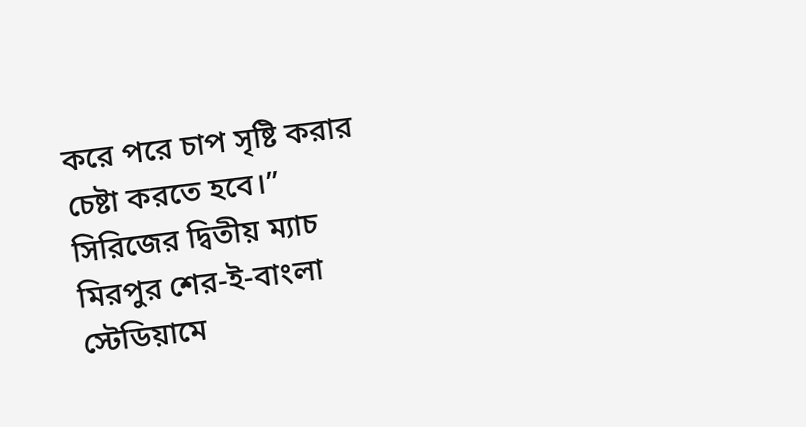করে পরে চাপ সৃষ্টি করার চেষ্টা করতে হবে।”
সিরিজের দ্বিতীয় ম্যাচ মিরপুর শের-ই-বাংলা স্টেডিয়ামে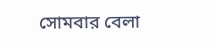সোমবার বেলা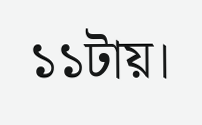১১টায়।